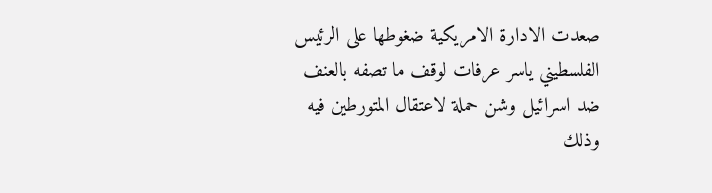صعدت الادارة الامريكية ضغوطها على الرئيس الفلسطيني ياسر عرفات لوقف ما تصفه بالعنف ضد اسرائيل وشن حملة لاعتقال المتورطين فيه وذلك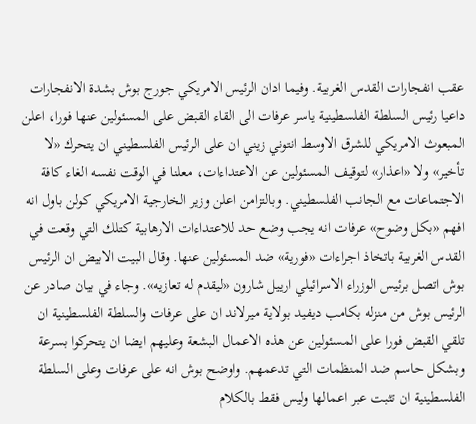عقب انفجارات القدس الغربية. وفيما ادان الرئيس الامريكي جورج بوش بشدة الانفجارات داعيا رئيس السلطة الفلسطينية ياسر عرفات الى القاء القبض على المسئولين عنها فورا، اعلن المبعوث الامريكي للشرق الاوسط انتوني زيني ان على الرئيس الفلسطيني ان يتحرك «لا تأخير» ولا «اعذار» لتوقيف المسئولين عن الاعتداءات، معلنا في الوقت نفسه الغاء كافة الاجتماعات مع الجانب الفلسطيني. وبالتزامن اعلن وزير الخارجية الامريكي كولن باول انه افهم «بكل وضوح» عرفات انه يجب وضع حد للاعتداءات الارهابية كتلك التي وقعت في القدس الغربية باتخاذ اجراءات «فورية» ضد المسئولين عنها. وقال البيت الابيض ان الرئيس بوش اتصل برئيس الوزراء الاسرائيلي ارييل شارون «ليقدم له تعازيه». وجاء في بيان صادر عن الرئيس بوش من منزله بكامب ديفيد بولاية ميرلاند ان على عرفات والسلطة الفلسطينية ان تلقي القبض فورا على المسئولين عن هذه الاعمال البشعة وعليهم ايضا ان يتحركوا بسرعة وبشكل حاسم ضد المنظمات التي تدعمهم. واوضح بوش انه على عرفات وعلى السلطة الفلسطينية ان تثبت عبر اعمالها وليس فقط بالكلام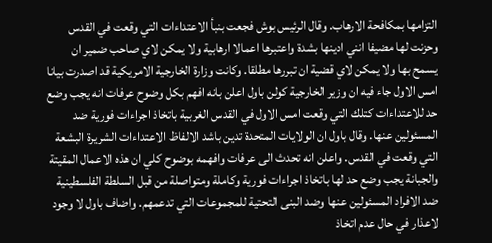التزامها بمكافحة الارهاب. وقال الرئيس بوش فجعت بنبأ الاعتداءات التي وقعت في القدس وحزنت لها مضيفا انني ادينها بشدة واعتبرها اعمالا ارهابية ولا يمكن لاي صاحب ضمير ان يسمح بها ولا يمكن لاي قضية ان تبررها مطلقا. وكانت وزارة الخارجية الامريكية قد اصدرت بيانا امس الاول جاء فيه ان وزير الخارجية كولن باول اعلن بانه افهم بكل وضوح عرفات انه يجب وضع حد للاعتداءات كتلك التي وقعت امس الاول في القدس الغربية باتخاذ اجراءات فورية ضد المسئولين عنها. وقال باول ان الولايات المتحدة تدين باشد الالفاظ الاعتداءات الشريرة البشعة التي وقعت في القدس. واعلن انه تحدث الى عرفات وافهمه بوضوح كلي ان هذه الاعمال المقيتة والجبانة يجب وضع حد لها باتخاذ اجراءات فورية وكاملة ومتواصلة من قبل السلطة الفلسطينية ضد الافراد المسئولين عنها وضد البنى التحتية للمجموعات التي تدعمهم. واضاف باول لا وجود لاعذار في حال عدم اتخاذ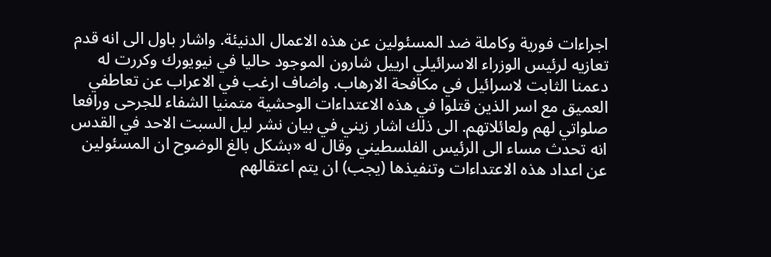اجراءات فورية وكاملة ضد المسئولين عن هذه الاعمال الدنيئة. واشار باول الى انه قدم تعازيه لرئيس الوزراء الاسرائيلي ارييل شارون الموجود حاليا في نيويورك وكررت له دعمنا الثابت لاسرائيل في مكافحة الارهاب. واضاف ارغب في الاعراب عن تعاطفي العميق مع اسر الذين قتلوا في هذه الاعتداءات الوحشية متمنيا الشفاء للجرحى ورافعا صلواتي لهم ولعائلاتهم. الى ذلك اشار زيني في بيان نشر ليل السبت الاحد في القدس انه تحدث مساء الى الرئيس الفلسطيني وقال له «بشكل بالغ الوضوح ان المسئولين عن اعداد هذه الاعتداءات وتنفيذها (يجب) ان يتم اعتقالهم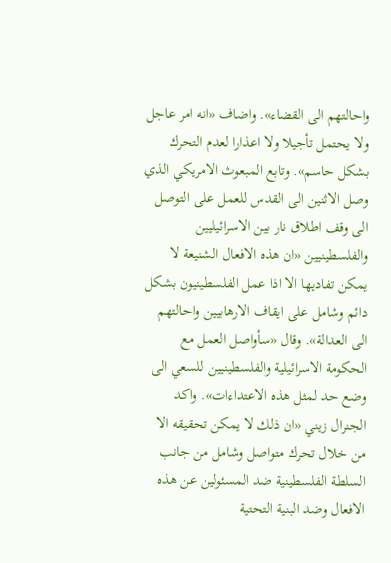واحالتهم الى القضاء». واضاف «انه امر عاجل ولا يحتمل تأجيلا ولا اعذارا لعدم التحرك بشكل حاسم». وتابع المبعوث الامريكي الذي وصل الاثنين الى القدس للعمل على التوصل الى وقف اطلاق نار بين الاسرائيليين والفلسطينيين «ان هذه الافعال الشنيعة لا يمكن تفاديها الا اذا عمل الفلسطينيون بشكل دائم وشامل على ايقاف الارهابيين واحالتهم الى العدالة». وقال «سأواصل العمل مع الحكومة الاسرائيلية والفلسطينيين للسعي الى وضع حد لمثل هذه الاعتداءات». واكد الجنرال زيني «ان ذلك لا يمكن تحقيقه الا من خلال تحرك متواصل وشامل من جانب السلطة الفلسطينية ضد المسئولين عن هذه الافعال وضد البنية التحتية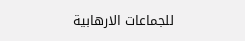للجماعات الارهابية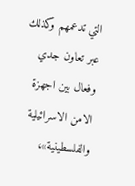التي تدعمهم وكذلك عبر تعاون جدي وفعال بين اجهزة الامن الاسرائيلية والفلسطينية»،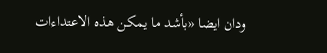ودان ايضا «بأشد ما يمكن هذه الاعتداءات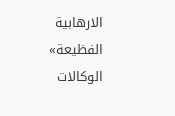الارهابية الفظيعة» الوكالات